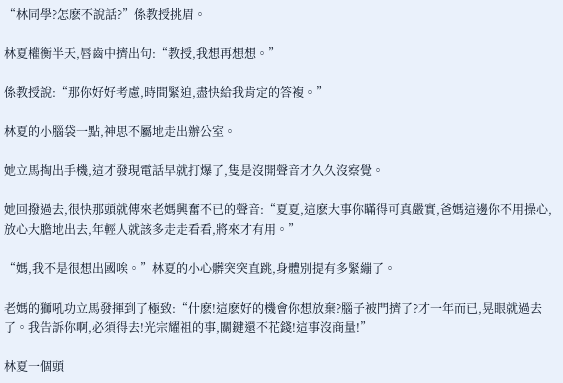“林同學?怎麽不說話?”係教授挑眉。

林夏權衡半天,唇齒中擠出句:“教授,我想再想想。”

係教授說:“那你好好考慮,時間緊迫,盡快給我肯定的答複。”

林夏的小腦袋一點,神思不屬地走出辦公室。

她立馬掏出手機,這才發現電話早就打爆了,隻是沒開聲音才久久沒察覺。

她回撥過去,很快那頭就傳來老媽興奮不已的聲音:“夏夏,這麽大事你瞞得可真嚴實,爸媽這邊你不用操心,放心大膽地出去,年輕人就該多走走看看,將來才有用。”

“媽,我不是很想出國唉。”林夏的小心髒突突直跳,身體別提有多緊繃了。

老媽的獅吼功立馬發揮到了極致:“什麽!這麽好的機會你想放棄?腦子被門擠了?才一年而已,晃眼就過去了。我告訴你啊,必須得去!光宗耀祖的事,關鍵還不花錢!這事沒商量!”

林夏一個頭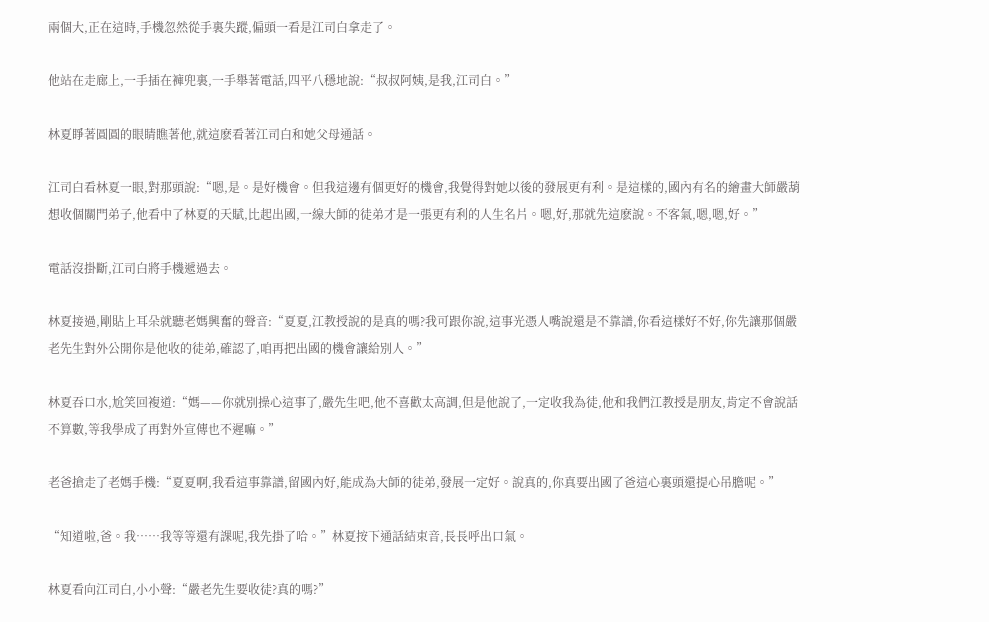兩個大,正在這時,手機忽然從手裏失蹤,偏頭一看是江司白拿走了。

他站在走廊上,一手插在褲兜裏,一手舉著電話,四平八穩地說:“叔叔阿姨,是我,江司白。”

林夏睜著圓圓的眼睛瞧著他,就這麽看著江司白和她父母通話。

江司白看林夏一眼,對那頭說:“嗯,是。是好機會。但我這邊有個更好的機會,我覺得對她以後的發展更有利。是這樣的,國內有名的繪畫大師嚴葫想收個關門弟子,他看中了林夏的天賦,比起出國,一線大師的徒弟才是一張更有利的人生名片。嗯,好,那就先這麽說。不客氣,嗯,嗯,好。”

電話沒掛斷,江司白將手機遞過去。

林夏接過,剛貼上耳朵就聽老媽興奮的聲音:“夏夏,江教授說的是真的嗎?我可跟你說,這事光憑人嘴說還是不靠譜,你看這樣好不好,你先讓那個嚴老先生對外公開你是他收的徒弟,確認了,咱再把出國的機會讓給別人。”

林夏吞口水,尬笑回複道:“媽——你就別操心這事了,嚴先生吧,他不喜歡太高調,但是他說了,一定收我為徒,他和我們江教授是朋友,肯定不會說話不算數,等我學成了再對外宣傳也不遲嘛。”

老爸搶走了老媽手機:“夏夏啊,我看這事靠譜,留國內好,能成為大師的徒弟,發展一定好。說真的,你真要出國了爸這心裏頭還提心吊膽呢。”

“知道啦,爸。我……我等等還有課呢,我先掛了哈。”林夏按下通話結束音,長長呼出口氣。

林夏看向江司白,小小聲:“嚴老先生要收徒?真的嗎?”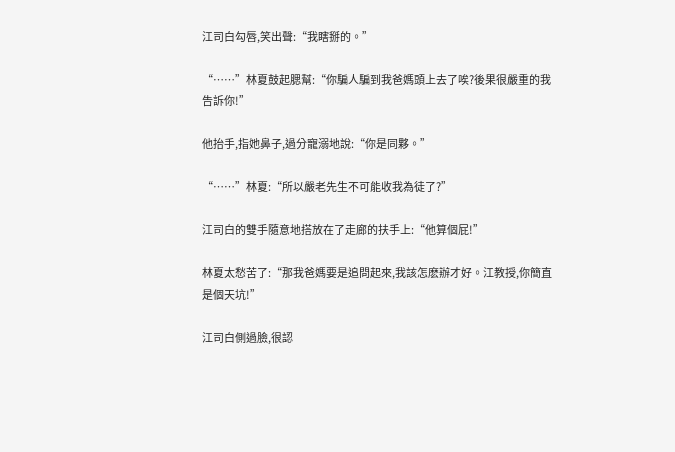江司白勾唇,笑出聲:“我瞎掰的。”

“……”林夏鼓起腮幫:“你騙人騙到我爸媽頭上去了唉?後果很嚴重的我告訴你!”

他抬手,指她鼻子,過分寵溺地說:“你是同夥。”

“……”林夏:“所以嚴老先生不可能收我為徒了?”

江司白的雙手隨意地搭放在了走廊的扶手上:“他算個屁!”

林夏太愁苦了:“那我爸媽要是追問起來,我該怎麽辦才好。江教授,你簡直是個天坑!”

江司白側過臉,很認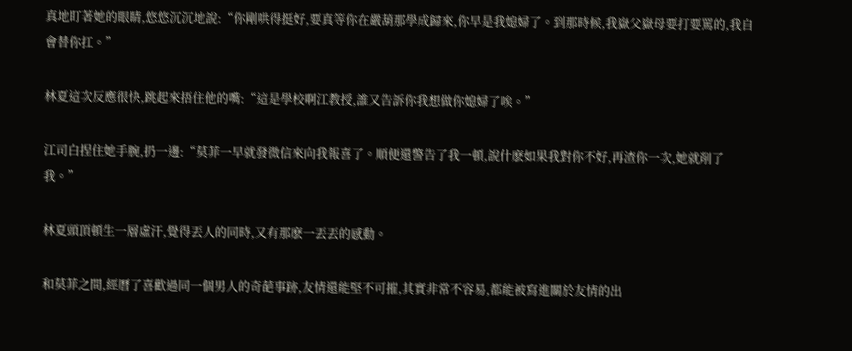真地盯著她的眼睛,悠悠沉沉地說:“你剛哄得挺好,要真等你在嚴葫那學成歸來,你早是我媳婦了。到那時候,我嶽父嶽母要打要罵的,我自會替你扛。”

林夏這次反應很快,跳起來捂住他的嘴:“這是學校啊江教授,誰又告訴你我想做你媳婦了唉。”

江司白捏住她手腕,扔一邊:“莫菲一早就發微信來向我報喜了。順便還警告了我一頓,說什麽如果我對你不好,再渣你一次,她就削了我。”

林夏頭頂頓生一層虛汗,覺得丟人的同時,又有那麽一丟丟的感動。

和莫菲之間,經曆了喜歡過同一個男人的奇葩事跡,友情還能堅不可摧,其實非常不容易,都能被寫進關於友情的出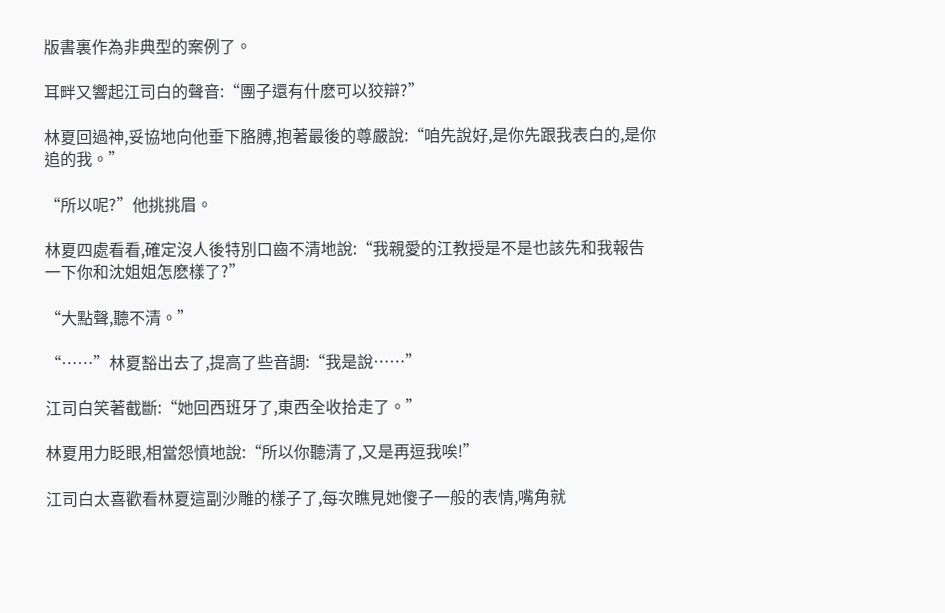版書裏作為非典型的案例了。

耳畔又響起江司白的聲音:“團子還有什麽可以狡辯?”

林夏回過神,妥協地向他垂下胳膊,抱著最後的尊嚴說:“咱先說好,是你先跟我表白的,是你追的我。”

“所以呢?”他挑挑眉。

林夏四處看看,確定沒人後特別口齒不清地說:“我親愛的江教授是不是也該先和我報告一下你和沈姐姐怎麽樣了?”

“大點聲,聽不清。”

“……”林夏豁出去了,提高了些音調:“我是說……”

江司白笑著截斷:“她回西班牙了,東西全收拾走了。”

林夏用力眨眼,相當怨憤地說:“所以你聽清了,又是再逗我唉!”

江司白太喜歡看林夏這副沙雕的樣子了,每次瞧見她傻子一般的表情,嘴角就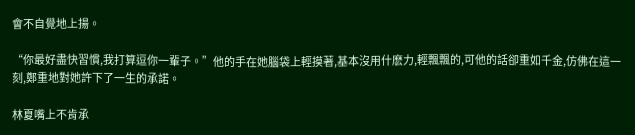會不自覺地上揚。

“你最好盡快習慣,我打算逗你一輩子。”他的手在她腦袋上輕摸著,基本沒用什麽力,輕飄飄的,可他的話卻重如千金,仿佛在這一刻,鄭重地對她許下了一生的承諾。

林夏嘴上不肯承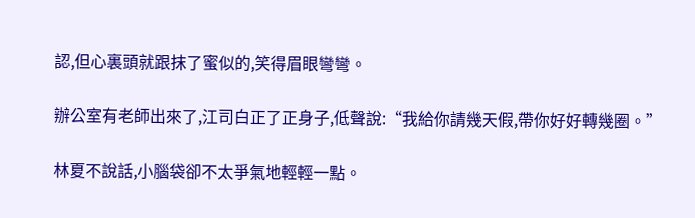認,但心裏頭就跟抹了蜜似的,笑得眉眼彎彎。

辦公室有老師出來了,江司白正了正身子,低聲說:“我給你請幾天假,帶你好好轉幾圈。”

林夏不說話,小腦袋卻不太爭氣地輕輕一點。